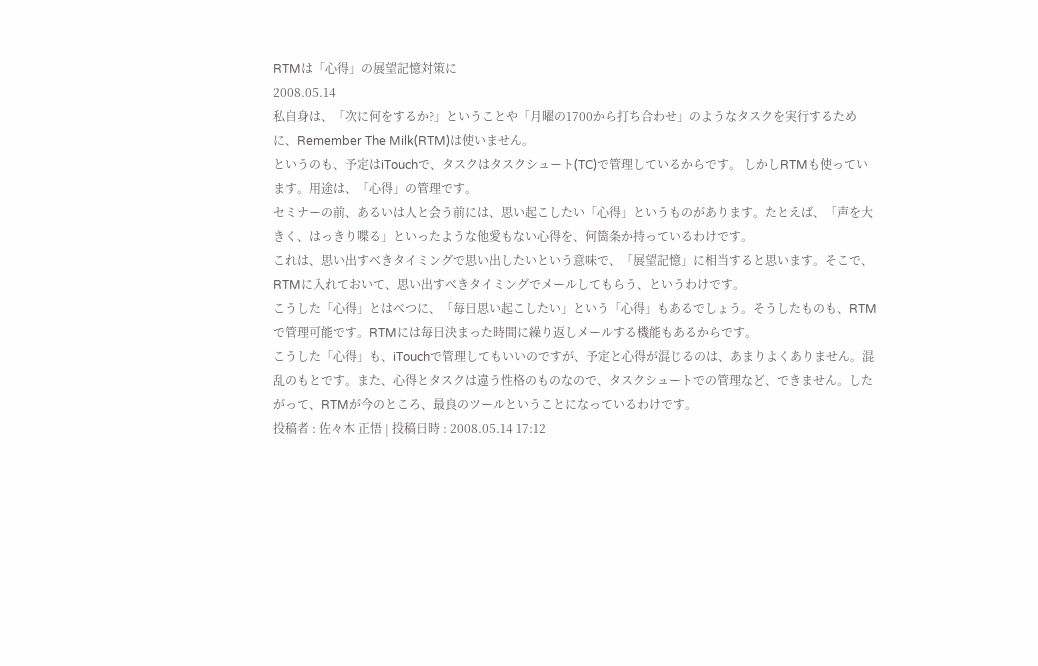RTMは「心得」の展望記憶対策に
2008.05.14
私自身は、「次に何をするか?」ということや「月曜の1700から打ち合わせ」のようなタスクを実行するために、Remember The Milk(RTM)は使いません。
というのも、予定はiTouchで、タスクはタスクシュート(TC)で管理しているからです。 しかしRTMも使っています。用途は、「心得」の管理です。
セミナーの前、あるいは人と会う前には、思い起こしたい「心得」というものがあります。たとえば、「声を大きく、はっきり喋る」といったような他愛もない心得を、何箇条か持っているわけです。
これは、思い出すべきタイミングで思い出したいという意味で、「展望記憶」に相当すると思います。そこで、RTMに入れておいて、思い出すべきタイミングでメールしてもらう、というわけです。
こうした「心得」とはべつに、「毎日思い起こしたい」という「心得」もあるでしょう。そうしたものも、RTMで管理可能です。RTMには毎日決まった時間に繰り返しメールする機能もあるからです。
こうした「心得」も、iTouchで管理してもいいのですが、予定と心得が混じるのは、あまりよくありません。混乱のもとです。また、心得とタスクは違う性格のものなので、タスクシュートでの管理など、できません。したがって、RTMが今のところ、最良のツールということになっているわけです。
投稿者 : 佐々木 正悟 | 投稿日時 : 2008.05.14 17:12